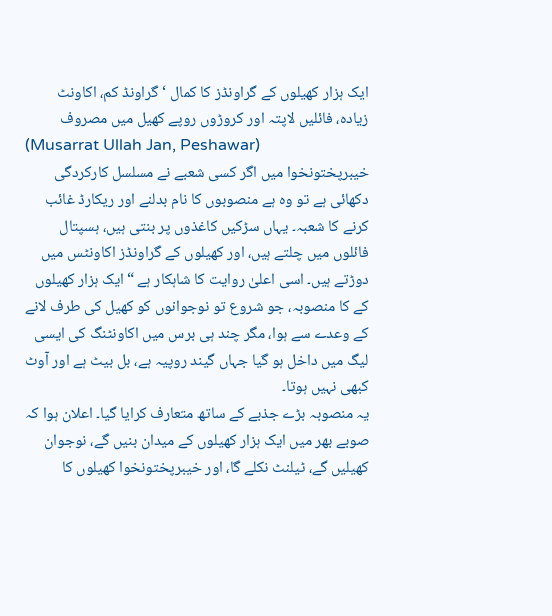ایک ہزار کھیلوں کے گراونڈز کا کمال ‘گراونڈ کم، اکاونٹ زیادہ، فائلیں لاپتہ اور کروڑوں روپے کھیل میں مصروف
(Musarrat Ullah Jan, Peshawar)
خیبرپختونخوا میں اگر کسی شعبے نے مسلسل کارکردگی دکھائی ہے تو وہ ہے منصوبوں کا نام بدلنے اور ریکارڈ غائب کرنے کا شعبہ۔ یہاں سڑکیں کاغذوں پر بنتی ہیں، ہسپتال فائلوں میں چلتے ہیں، اور کھیلوں کے گراونڈز اکاونٹس میں دوڑتے ہیں۔ اسی اعلیٰ روایت کا شاہکار ہے “ایک ہزار کھیلوں کے کا منصوبہ، جو شروع تو نوجوانوں کو کھیل کی طرف لانے کے وعدے سے ہوا، مگر چند ہی برس میں اکاونٹنگ کی ایسی لیگ میں داخل ہو گیا جہاں گیند روپیہ ہے، بل بیٹ ہے اور آوٹ کبھی نہیں ہوتا۔
یہ منصوبہ بڑے جذبے کے ساتھ متعارف کرایا گیا۔ اعلان ہوا کہ صوبے بھر میں ایک ہزار کھیلوں کے میدان بنیں گے، نوجوان کھیلیں گے، ٹیلنٹ نکلے گا، اور خیبرپختونخوا کھیلوں کا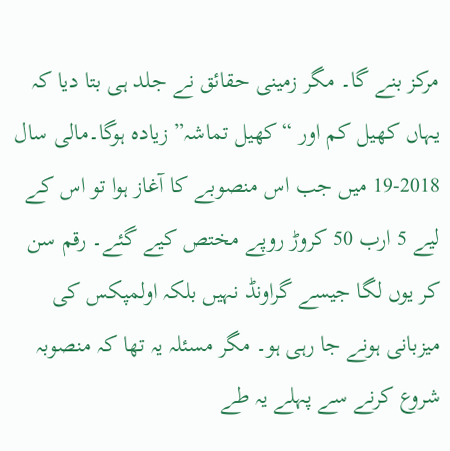مرکز بنے گا۔ مگر زمینی حقائق نے جلد ہی بتا دیا کہ یہاں کھیل کم اور “کھیل تماشہ” زیادہ ہوگا۔مالی سال 2018-19 میں جب اس منصوبے کا آغاز ہوا تو اس کے لیے 5 ارب 50 کروڑ روپے مختص کیے گئے۔ رقم سن کر یوں لگا جیسے گراونڈ نہیں بلکہ اولمپکس کی میزبانی ہونے جا رہی ہو۔ مگر مسئلہ یہ تھا کہ منصوبہ شروع کرنے سے پہلے یہ طے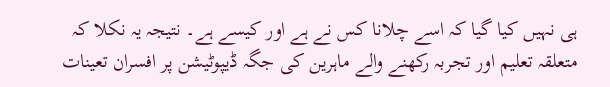ہی نہیں کیا گیا کہ اسے چلانا کس نے ہے اور کیسے ہے۔ نتیجہ یہ نکلا کہ متعلقہ تعلیم اور تجربہ رکھنے والے ماہرین کی جگہ ڈیپوٹیشن پر افسران تعینات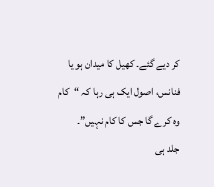کر دیے گئے۔ کھیل کا میدان ہو یا فنانس، اصول ایک ہی رہا کہ “کام وہ کرے گا جس کا کام نہیں”۔
جلد ہی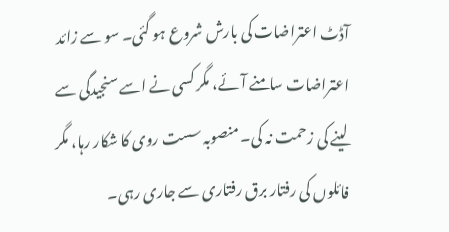آڈٹ اعتراضات کی بارش شروع ہو گئی۔ سو سے زائد اعتراضات سامنے آئے، مگر کسی نے اسے سنجیدگی سے لینے کی زحمت نہ کی۔ منصوبہ سست روی کا شکار رہا، مگر فائلوں کی رفتار برق رفتاری سے جاری رہی۔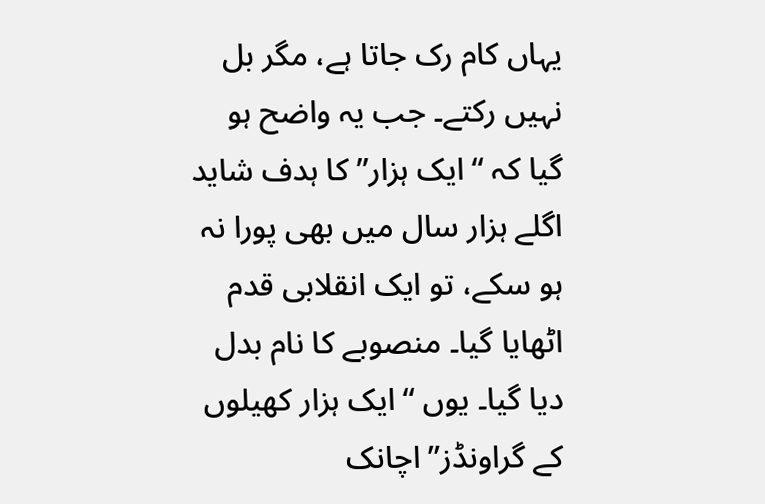یہاں کام رک جاتا ہے، مگر بل نہیں رکتے۔ جب یہ واضح ہو گیا کہ “ایک ہزار” کا ہدف شاید اگلے ہزار سال میں بھی پورا نہ ہو سکے، تو ایک انقلابی قدم اٹھایا گیا۔ منصوبے کا نام بدل دیا گیا۔ یوں “ایک ہزار کھیلوں کے گراونڈز” اچانک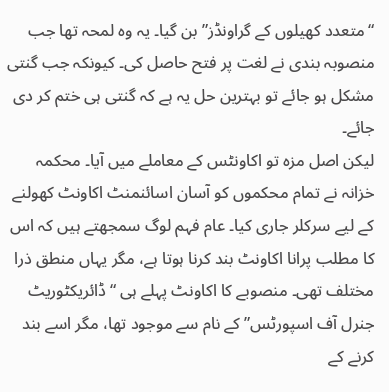“متعدد کھیلوں کے گراونڈز” بن گیا۔ یہ وہ لمحہ تھا جب منصوبہ بندی نے لغت پر فتح حاصل کی۔ کیونکہ جب گنتی مشکل ہو جائے تو بہترین حل یہ ہے کہ گنتی ہی ختم کر دی جائے۔
لیکن اصل مزہ تو اکاونٹس کے معاملے میں آیا۔ محکمہ خزانہ نے تمام محکموں کو آسان اسائنمنٹ اکاونٹ کھولنے کے لیے سرکلر جاری کیا۔ عام فہم لوگ سمجھتے ہیں کہ اس کا مطلب پرانا اکاونٹ بند کرنا ہوتا ہے، مگر یہاں منطق ذرا مختلف تھی۔ منصوبے کا اکاونٹ پہلے ہی “ڈائریکٹوریٹ جنرل آف اسپورٹس” کے نام سے موجود تھا، مگر اسے بند کرنے کے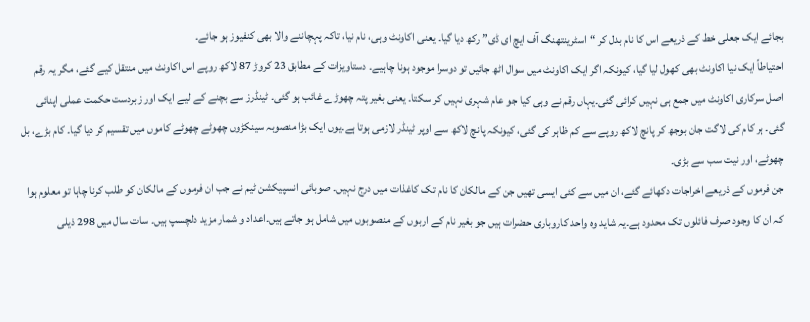بجائے ایک جعلی خط کے ذریعے اس کا نام بدل کر “اسٹرینتھنگ آف ایچ ای ڈی” رکھ دیا گیا۔ یعنی اکاونٹ وہی، نام نیا، تاکہ پہچاننے والا بھی کنفیوز ہو جائے۔
احتیاطاً ایک نیا اکاونٹ بھی کھول لیا گیا، کیونکہ اگر ایک اکاونٹ میں سوال اٹھ جائیں تو دوسرا موجود ہونا چاہیے۔ دستاویزات کے مطابق 23 کروڑ 87 لاکھ روپے اس اکاونٹ میں منتقل کیے گئے، مگر یہ رقم اصل سرکاری اکاونٹ میں جمع ہی نہیں کرائی گئی۔یہاں رقم نے وہی کیا جو عام شہری نہیں کر سکتا۔ یعنی بغیر پتہ چھوڑے غائب ہو گئی۔ ٹینڈرز سے بچنے کے لیے ایک اور زبردست حکمت عملی اپنائی گئی۔ ہر کام کی لاگت جان بوجھ کر پانچ لاکھ روپے سے کم ظاہر کی گئی، کیونکہ پانچ لاکھ سے اوپر ٹینڈر لازمی ہوتا ہے۔یوں ایک بڑا منصوبہ سینکڑوں چھوٹے چھوٹے کاموں میں تقسیم کر دیا گیا۔ کام بڑے، بل چھوٹے، اور نیت سب سے بڑی۔
جن فرموں کے ذریعے اخراجات دکھائے گئے، ان میں سے کئی ایسی تھیں جن کے مالکان کا نام تک کاغذات میں درج نہیں۔ صوبائی انسپیکشن ٹیم نے جب ان فرموں کے مالکان کو طلب کرنا چاہا تو معلوم ہوا کہ ان کا وجود صرف فائلوں تک محدود ہے۔یہ شاید وہ واحد کاروباری حضرات ہیں جو بغیر نام کے اربوں کے منصوبوں میں شامل ہو جاتے ہیں۔اعداد و شمار مزید دلچسپ ہیں۔ سات سال میں 298 ذیلی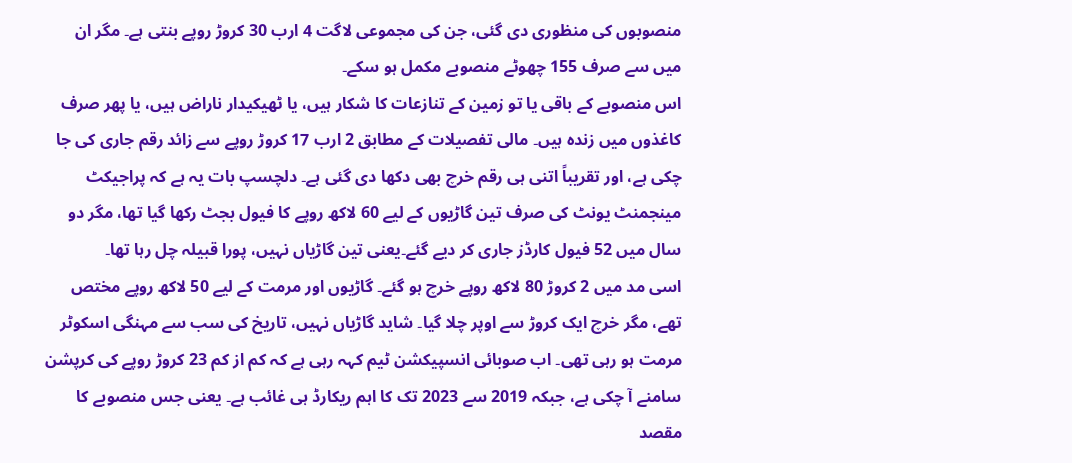منصوبوں کی منظوری دی گئی، جن کی مجموعی لاگت 4 ارب 30 کروڑ روپے بنتی ہے۔ مگر ان میں سے صرف 155 چھوٹے منصوبے مکمل ہو سکے۔
اس منصوبے کے باقی یا تو زمین کے تنازعات کا شکار ہیں، یا ٹھیکیدار ناراض ہیں، یا پھر صرف کاغذوں میں زندہ ہیں۔ مالی تفصیلات کے مطابق 2 ارب 17 کروڑ روپے سے زائد رقم جاری کی جا چکی ہے، اور تقریباً اتنی ہی رقم خرچ بھی دکھا دی گئی ہے۔ دلچسپ بات یہ ہے کہ پراجیکٹ مینجمنٹ یونٹ کی صرف تین گاڑیوں کے لیے 60 لاکھ روپے کا فیول بجٹ رکھا گیا تھا، مگر دو سال میں 52 فیول کارڈز جاری کر دیے گئے۔یعنی تین گاڑیاں نہیں، پورا قبیلہ چل رہا تھا۔
اسی مد میں 2 کروڑ 80 لاکھ روپے خرچ ہو گئے۔ گاڑیوں اور مرمت کے لیے 50 لاکھ روپے مختص تھے، مگر خرچ ایک کروڑ سے اوپر چلا گیا۔ شاید گاڑیاں نہیں، تاریخ کی سب سے مہنگی اسکوٹر مرمت ہو رہی تھی۔ اب صوبائی انسپیکشن ٹیم کہہ رہی ہے کہ کم از کم 23 کروڑ روپے کی کرپشن سامنے آ چکی ہے، جبکہ 2019 سے 2023 تک کا اہم ریکارڈ ہی غائب ہے۔ یعنی جس منصوبے کا مقصد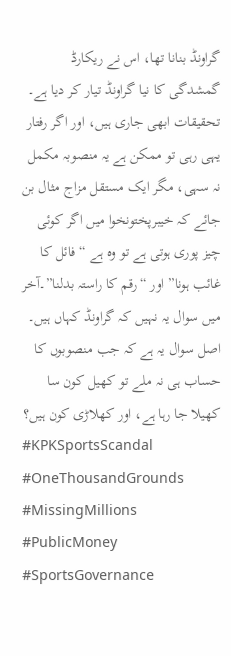گراونڈ بنانا تھا، اس نے ریکارڈ گمشدگی کا نیا گراونڈ تیار کر دیا ہے۔
تحقیقات ابھی جاری ہیں، اور اگر رفتار یہی رہی تو ممکن ہے یہ منصوبہ مکمل نہ سہی، مگر ایک مستقل مزاج مثال بن جائے کہ خیبرپختونخوا میں اگر کوئی چیز پوری ہوتی ہے تو وہ ہے “فائل کا غائب ہونا” اور “رقم کا راستہ بدلنا”۔آخر میں سوال یہ نہیں کہ گراونڈ کہاں ہیں۔ اصل سوال یہ ہے کہ جب منصوبوں کا حساب ہی نہ ملے تو کھیل کون سا کھیلا جا رہا ہے، اور کھلاڑی کون ہیں؟
#KPKSportsScandal #OneThousandGrounds #MissingMillions #PublicMoney #SportsGovernance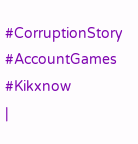#CorruptionStory #AccountGames #Kikxnow
|